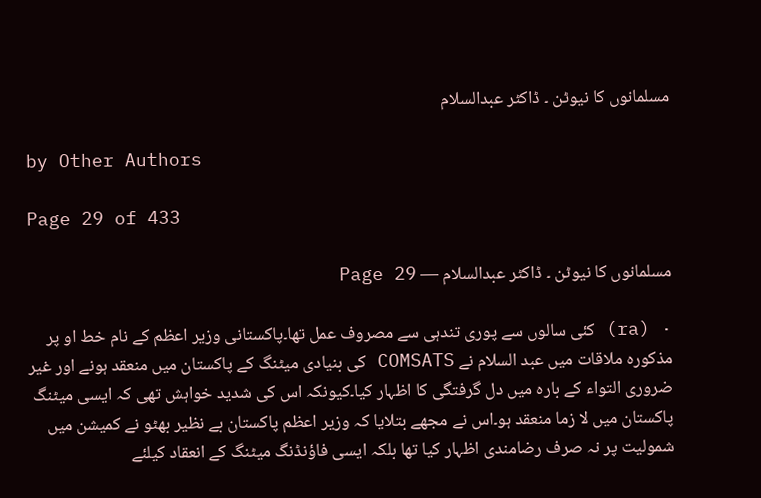مسلمانوں کا نیوٹن ۔ ڈاکٹر عبدالسلام

by Other Authors

Page 29 of 433

مسلمانوں کا نیوٹن ۔ ڈاکٹر عبدالسلام — Page 29

· (ra) کئی سالوں سے پوری تندہی سے مصروف عمل تھا۔پاکستانی وزیر اعظم کے نام خط او پر مذکورہ ملاقات میں عبد السلام نے COMSATS کی بنیادی میٹنگ کے پاکستان میں منعقد ہونے اور غیر ضروری التواء کے بارہ میں دل گرفتگی کا اظہار کیا۔کیونکہ اس کی شدید خواہش تھی کہ ایسی میٹنگ پاکستان میں لا زما منعقد ہو۔اس نے مجھے بتلایا کہ وزیر اعظم پاکستان بے نظیر بھٹو نے کمیشن میں شمولیت پر نہ صرف رضامندی اظہار کیا تھا بلکہ ایسی فاؤنڈنگ میٹنگ کے انعقاد کیلئے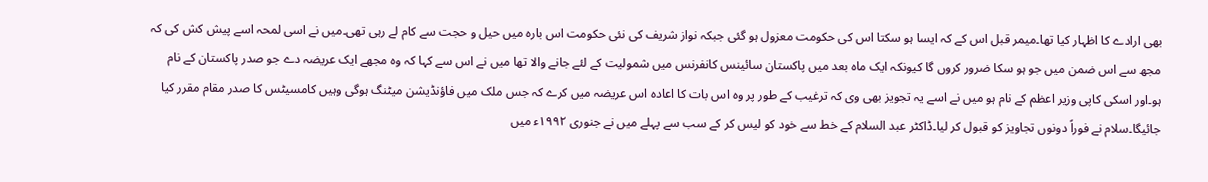بھی ارادے کا اظہار کیا تھا۔میمر قبل اس کے کہ ایسا ہو سکتا اس کی حکومت معزول ہو گئی جبکہ نواز شریف کی نئی حکومت اس بارہ میں حیل و حجت سے کام لے رہی تھی۔میں نے اسی لمحہ اسے پیش کش کی کہ مجھ سے اس ضمن میں جو ہو سکا ضرور کروں گا کیونکہ ایک ماہ بعد میں پاکستان سائینس کانفرنس میں شمولیت کے لئے جانے والا تھا میں نے اس سے کہا کہ وہ مجھے ایک عریضہ دے جو صدر پاکستان کے نام ہو۔اور اسکی کاپی وزیر اعظم کے نام ہو میں نے اسے یہ تجویز بھی وی کہ ترغیب کے طور پر وہ اس بات کا اعادہ اس عریضہ میں کرے کہ جس ملک میں فاؤنڈیشن میٹنگ ہوگی وہیں کامسیٹس کا صدر مقام مقرر کیا جائیگا۔سلام نے فوراً دونوں تجاویز کو قبول کر لیا۔ڈاکٹر عبد السلام کے خط سے خود کو لیس کر کے سب سے پہلے میں نے جنوری ۱۹۹۲ء میں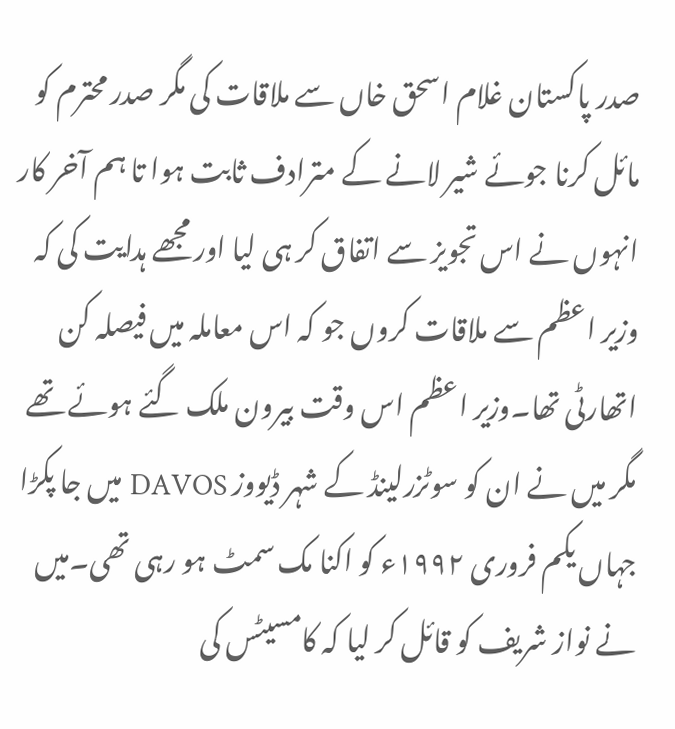صدر پاکستان غلام اسحق خاں سے ملاقات کی مگر صدر محترم کو مائل کرنا جوئے شیر لانے کے مترادف ثابت ہوا تا ہم آخر کار انہوں نے اس تجویز سے اتفاق کر ہی لیا اور مجھے ہدایت کی کہ وزیر اعظم سے ملاقات کروں جو کہ اس معاملہ میں فیصلہ کن اتھارٹی تھا۔وزیر اعظم اس وقت بیرون ملک گئے ہوئے تھے مگر میں نے ان کو سوٹزرلینڈ کے شہر ڈیووز DAVOS میں جا پکڑا جہاں یکم فروری ۱۹۹۲ء کو اکنا مک سمٹ ہو رہی تھی۔میں نے نواز شریف کو قائل کر لیا کہ کامسیٹس کی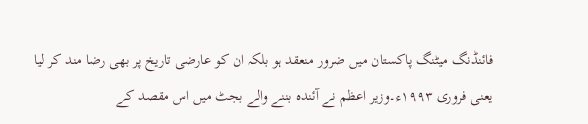فائنڈنگ میٹنگ پاکستان میں ضرور منعقد ہو بلکہ ان کو عارضی تاریخ پر بھی رضا مند کر لیا یعنی فروری ۱۹۹۳ء۔وزیر اعظم نے آئندہ بننے والے بجٹ میں اس مقصد کے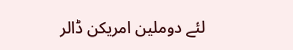لئے دوملین امریکن ڈالر